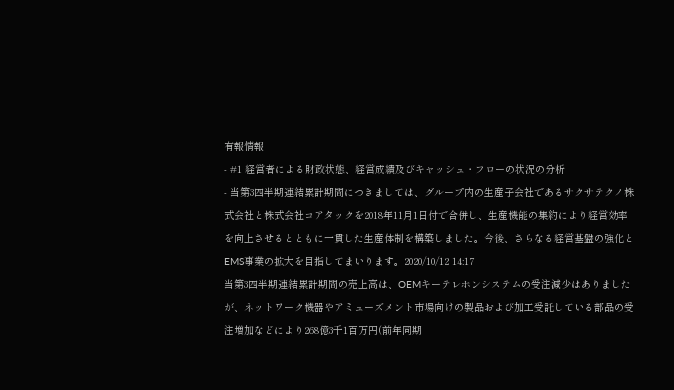有報情報
- #1 経営者による財政状態、経営成績及びキャッシュ・フローの状況の分析
- 当第3四半期連結累計期間につきましては、グループ内の生産子会社であるサクサテクノ株式会社と株式会社コアタックを2018年11月1日付で合併し、生産機能の集約により経営効率を向上させるとともに一貫した生産体制を構築しました。今後、さらなる経営基盤の強化とEMS事業の拡大を目指してまいります。2020/10/12 14:17
当第3四半期連結累計期間の売上高は、OEMキーテレホンシステムの受注減少はありましたが、ネットワーク機器やアミューズメント市場向けの製品および加工受託している部品の受注増加などにより268億3千1百万円(前年同期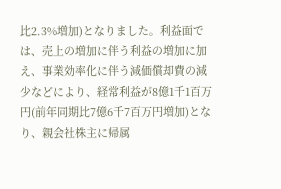比2.3%増加)となりました。利益面では、売上の増加に伴う利益の増加に加え、事業効率化に伴う減価償却費の減少などにより、経常利益が8億1千1百万円(前年同期比7億6千7百万円増加)となり、親会社株主に帰属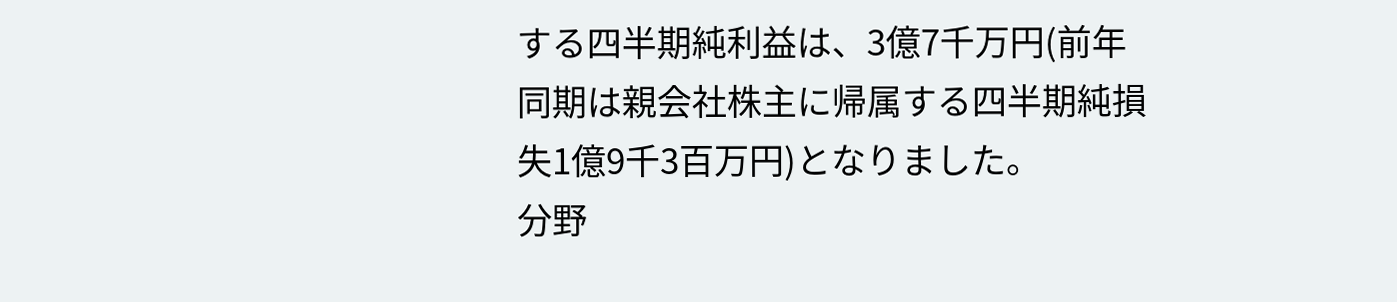する四半期純利益は、3億7千万円(前年同期は親会社株主に帰属する四半期純損失1億9千3百万円)となりました。
分野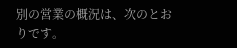別の営業の概況は、次のとおりです。